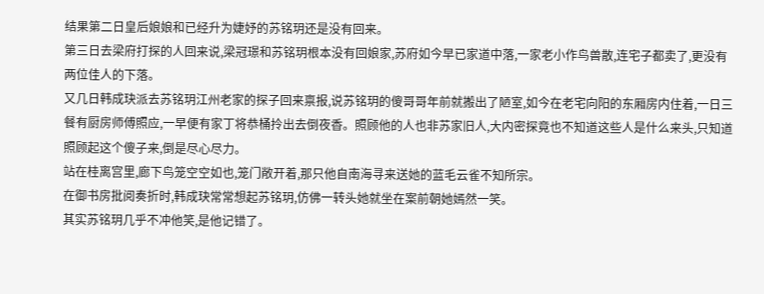结果第二日皇后娘娘和已经升为婕妤的苏铭玥还是没有回来。
第三日去梁府打探的人回来说,梁冠璟和苏铭玥根本没有回娘家,苏府如今早已家道中落,一家老小作鸟兽散,连宅子都卖了,更没有两位佳人的下落。
又几日韩成玦派去苏铭玥江州老家的探子回来禀报,说苏铭玥的傻哥哥年前就搬出了陋室,如今在老宅向阳的东厢房内住着,一日三餐有厨房师傅照应,一早便有家丁将恭桶拎出去倒夜香。照顾他的人也非苏家旧人,大内密探竟也不知道这些人是什么来头,只知道照顾起这个傻子来,倒是尽心尽力。
站在桂离宫里,廊下鸟笼空空如也,笼门敞开着,那只他自南海寻来送她的蓝毛云雀不知所宗。
在御书房批阅奏折时,韩成玦常常想起苏铭玥,仿佛一转头她就坐在案前朝她嫣然一笑。
其实苏铭玥几乎不冲他笑,是他记错了。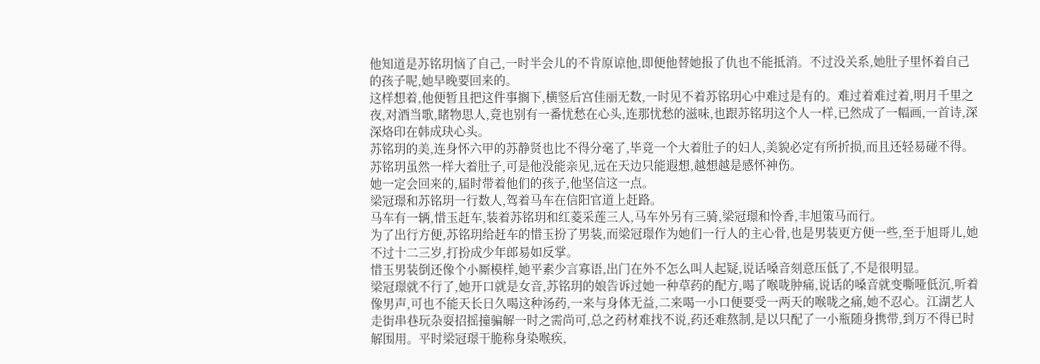他知道是苏铭玥恼了自己,一时半会儿的不肯原谅他,即便他替她报了仇也不能抵消。不过没关系,她肚子里怀着自己的孩子呢,她早晚要回来的。
这样想着,他便暂且把这件事搁下,横竖后宫佳丽无数,一时见不着苏铭玥心中难过是有的。难过着难过着,明月千里之夜,对酒当歌,睹物思人,竟也别有一番忧愁在心头,连那忧愁的滋味,也跟苏铭玥这个人一样,已然成了一幅画,一首诗,深深烙印在韩成玦心头。
苏铭玥的美,连身怀六甲的苏静贤也比不得分毫了,毕竟一个大着肚子的妇人,美貌必定有所折损,而且还轻易碰不得。苏铭玥虽然一样大着肚子,可是他没能亲见,远在天边只能遐想,越想越是感怀神伤。
她一定会回来的,届时带着他们的孩子,他坚信这一点。
梁冠璟和苏铭玥一行数人,驾着马车在信阳官道上赶路。
马车有一辆,惜玉赶车,装着苏铭玥和红菱采莲三人,马车外另有三骑,梁冠璟和怜香,丰旭策马而行。
为了出行方便,苏铭玥给赶车的惜玉扮了男装,而梁冠璟作为她们一行人的主心骨,也是男装更方便一些,至于旭哥儿,她不过十二三岁,打扮成少年郎易如反掌。
惜玉男装倒还像个小厮模样,她平素少言寡语,出门在外不怎么叫人起疑,说话嗓音刻意压低了,不是很明显。
梁冠璟就不行了,她开口就是女音,苏铭玥的娘告诉过她一种草药的配方,喝了喉咙肿痛,说话的嗓音就变嘶哑低沉,听着像男声,可也不能天长日久喝这种汤药,一来与身体无益,二来喝一小口便要受一两天的喉咙之痛,她不忍心。江湖艺人走街串巷玩杂耍招摇撞骗解一时之需尚可,总之药材难找不说,药还难熬制,是以只配了一小瓶随身携带,到万不得已时解围用。平时梁冠璟干脆称身染喉疾,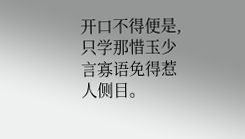开口不得便是,只学那惜玉少言寡语免得惹人侧目。